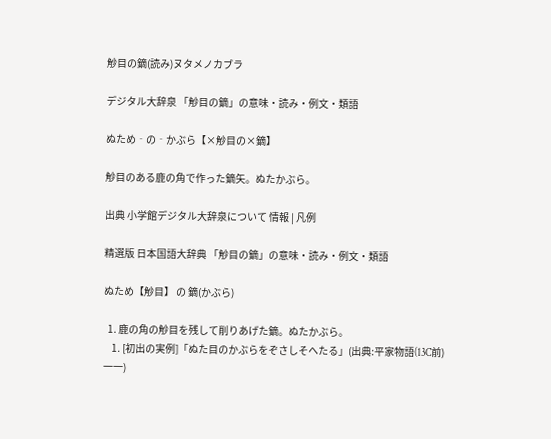觘目の鏑(読み)ヌタメノカブラ

デジタル大辞泉 「觘目の鏑」の意味・読み・例文・類語

ぬため‐の‐かぶら【×觘目の×鏑】

觘目のある鹿の角で作った鏑矢。ぬたかぶら。

出典 小学館デジタル大辞泉について 情報 | 凡例

精選版 日本国語大辞典 「觘目の鏑」の意味・読み・例文・類語

ぬため【觘目】 の 鏑(かぶら)

  1. 鹿の角の觘目を残して削りあげた鏑。ぬたかぶら。
    1. [初出の実例]「ぬた目のかぶらをぞさしそへたる」(出典:平家物語(13C前)一一)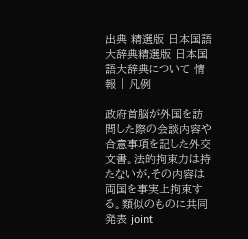出典 精選版 日本国語大辞典精選版 日本国語大辞典について 情報 | 凡例

政府首脳が外国を訪問した際の会談内容や合意事項を記した外交文書。法的拘束力は持たないが,その内容は両国を事実上拘束する。類似のものに共同発表 joint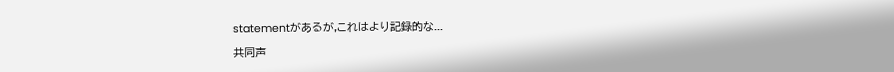statementがあるが,これはより記録的な...

共同声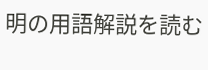明の用語解説を読む